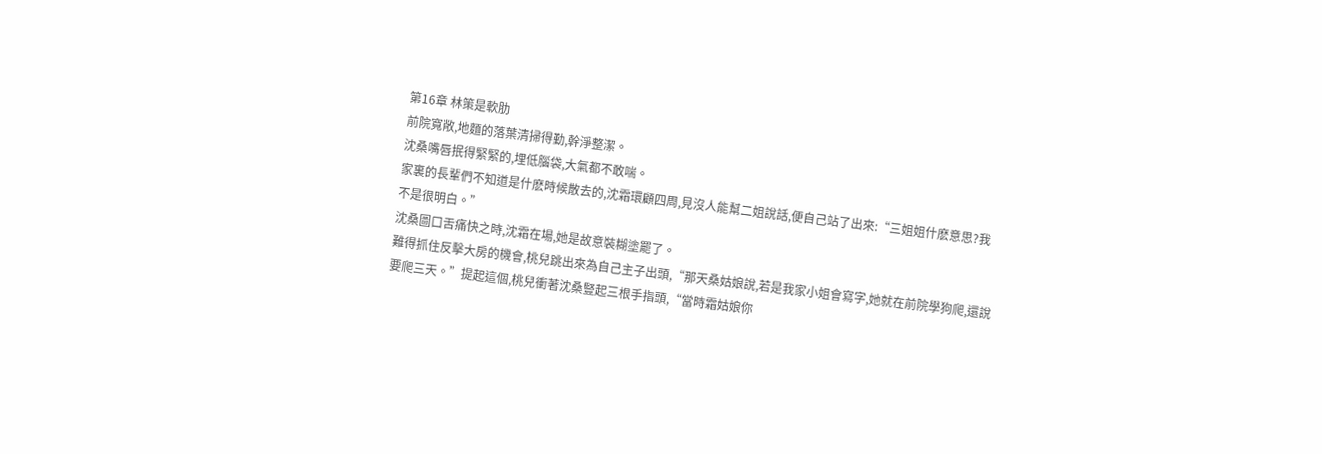第16章 林策是軟肋
前院寬敞,地麵的落葉清掃得勤,幹淨整潔。
沈桑嘴唇抿得緊緊的,埋低腦袋,大氣都不敢喘。
家裏的長輩們不知道是什麽時候散去的,沈霜環顧四周,見沒人能幫二姐說話,便自己站了出來:“三姐姐什麽意思?我不是很明白。”
沈桑圖口舌痛快之時,沈霜在場,她是故意裝糊塗罷了。
難得抓住反擊大房的機會,桃兒跳出來為自己主子出頭,“那天桑姑娘說,若是我家小姐會寫字,她就在前院學狗爬,還說要爬三天。”提起這個,桃兒衝著沈桑豎起三根手指頭,“當時霜姑娘你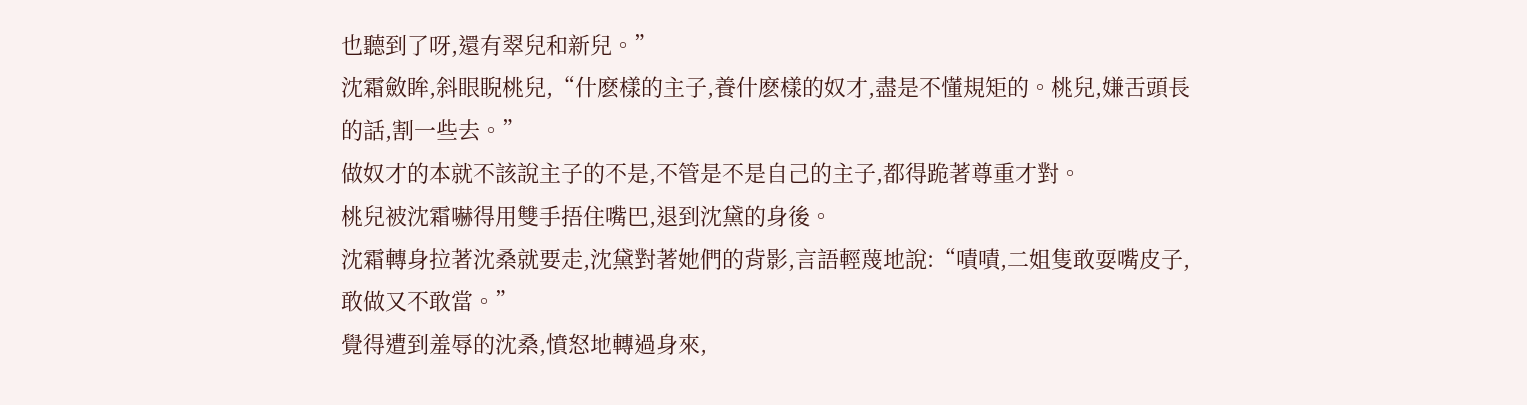也聽到了呀,還有翠兒和新兒。”
沈霜斂眸,斜眼睨桃兒,“什麽樣的主子,養什麽樣的奴才,盡是不懂規矩的。桃兒,嫌舌頭長的話,割一些去。”
做奴才的本就不該說主子的不是,不管是不是自己的主子,都得跪著尊重才對。
桃兒被沈霜嚇得用雙手捂住嘴巴,退到沈黛的身後。
沈霜轉身拉著沈桑就要走,沈黛對著她們的背影,言語輕蔑地說:“嘖嘖,二姐隻敢耍嘴皮子,敢做又不敢當。”
覺得遭到羞辱的沈桑,憤怒地轉過身來,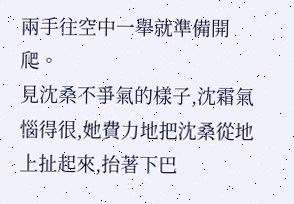兩手往空中一舉就準備開爬。
見沈桑不爭氣的樣子,沈霜氣惱得很,她費力地把沈桑從地上扯起來,抬著下巴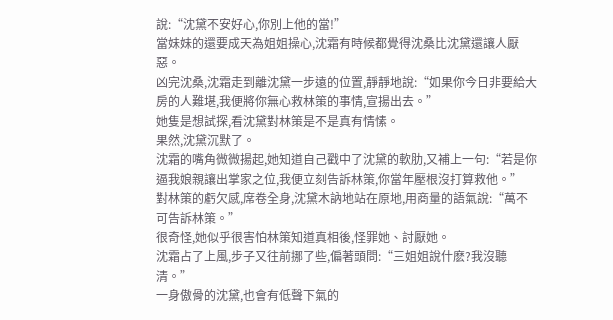說:“沈黛不安好心,你別上他的當!”
當妹妹的還要成天為姐姐操心,沈霜有時候都覺得沈桑比沈黛還讓人厭惡。
凶完沈桑,沈霜走到離沈黛一步遠的位置,靜靜地說:“如果你今日非要給大房的人難堪,我便將你無心救林策的事情,宣揚出去。”
她隻是想試探,看沈黛對林策是不是真有情愫。
果然,沈黛沉默了。
沈霜的嘴角微微揚起,她知道自己戳中了沈黛的軟肋,又補上一句:“若是你逼我娘親讓出掌家之位,我便立刻告訴林策,你當年壓根沒打算救他。”
對林策的虧欠感,席卷全身,沈黛木訥地站在原地,用商量的語氣說:“萬不可告訴林策。”
很奇怪,她似乎很害怕林策知道真相後,怪罪她、討厭她。
沈霜占了上風,步子又往前挪了些,偏著頭問:“三姐姐說什麽?我沒聽清。”
一身傲骨的沈黛,也會有低聲下氣的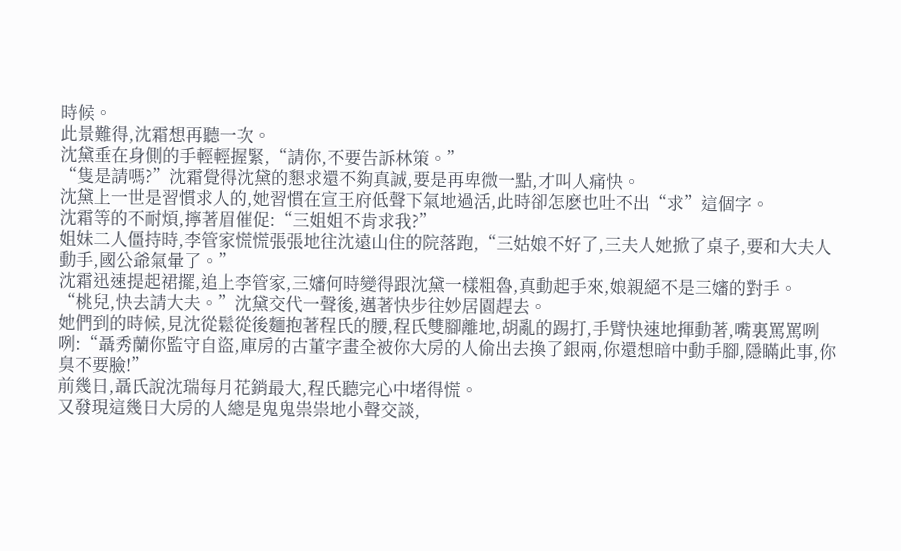時候。
此景難得,沈霜想再聽一次。
沈黛垂在身側的手輕輕握緊,“請你,不要告訴林策。”
“隻是請嗎?”沈霜覺得沈黛的懇求還不夠真誠,要是再卑微一點,才叫人痛快。
沈黛上一世是習慣求人的,她習慣在宣王府低聲下氣地過活,此時卻怎麽也吐不出“求”這個字。
沈霜等的不耐煩,擰著眉催促:“三姐姐不肯求我?”
姐妹二人僵持時,李管家慌慌張張地往沈遠山住的院落跑,“三姑娘不好了,三夫人她掀了桌子,要和大夫人動手,國公爺氣暈了。”
沈霜迅速提起裙擺,追上李管家,三嬸何時變得跟沈黛一樣粗魯,真動起手來,娘親絕不是三嬸的對手。
“桃兒,快去請大夫。”沈黛交代一聲後,邁著快步往妙居園趕去。
她們到的時候,見沈從鬆從後麵抱著程氏的腰,程氏雙腳離地,胡亂的踢打,手臂快速地揮動著,嘴裏罵罵咧咧:“聶秀蘭你監守自盜,庫房的古董字畫全被你大房的人偷出去換了銀兩,你還想暗中動手腳,隱瞞此事,你臭不要臉!”
前幾日,聶氏說沈瑞每月花銷最大,程氏聽完心中堵得慌。
又發現這幾日大房的人總是鬼鬼祟祟地小聲交談,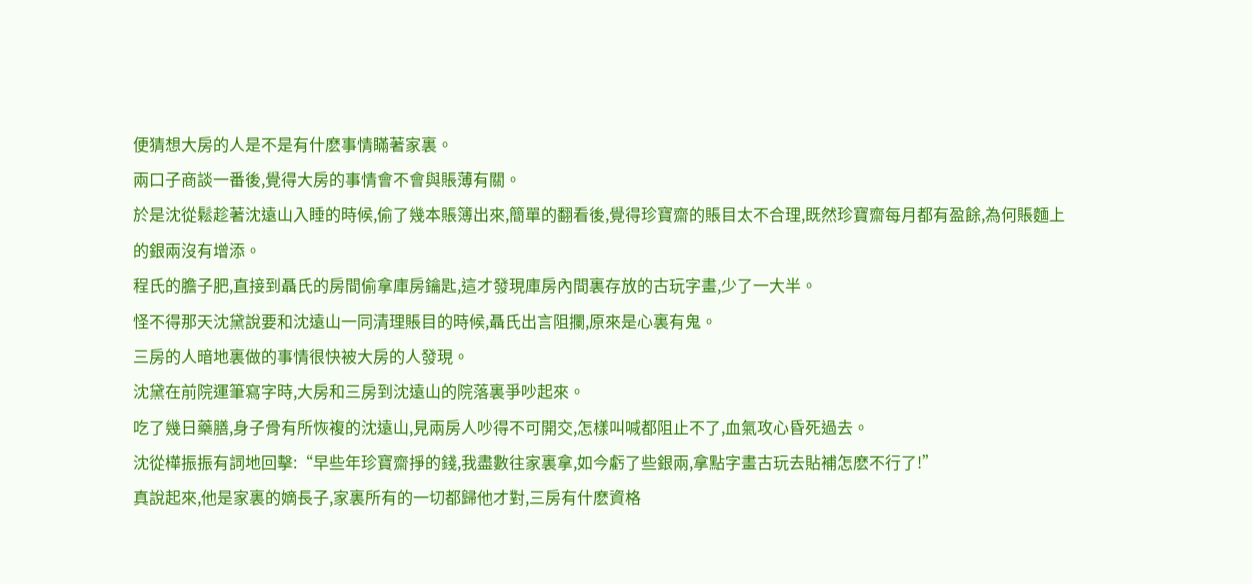便猜想大房的人是不是有什麽事情瞞著家裏。
兩口子商談一番後,覺得大房的事情會不會與賬薄有關。
於是沈從鬆趁著沈遠山入睡的時候,偷了幾本賬簿出來,簡單的翻看後,覺得珍寶齋的賬目太不合理,既然珍寶齋每月都有盈餘,為何賬麵上的銀兩沒有增添。
程氏的膽子肥,直接到聶氏的房間偷拿庫房鑰匙,這才發現庫房內間裏存放的古玩字畫,少了一大半。
怪不得那天沈黛說要和沈遠山一同清理賬目的時候,聶氏出言阻攔,原來是心裏有鬼。
三房的人暗地裏做的事情很快被大房的人發現。
沈黛在前院運筆寫字時,大房和三房到沈遠山的院落裏爭吵起來。
吃了幾日藥膳,身子骨有所恢複的沈遠山,見兩房人吵得不可開交,怎樣叫喊都阻止不了,血氣攻心昏死過去。
沈從樺振振有詞地回擊:“早些年珍寶齋掙的錢,我盡數往家裏拿,如今虧了些銀兩,拿點字畫古玩去貼補怎麽不行了!”
真說起來,他是家裏的嫡長子,家裏所有的一切都歸他才對,三房有什麽資格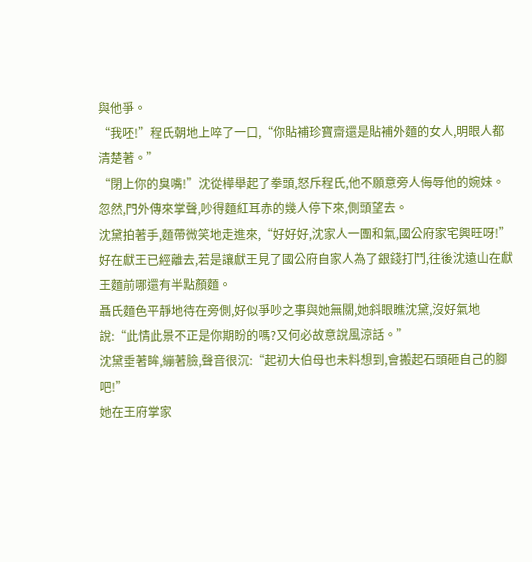與他爭。
“我呸!”程氏朝地上啐了一口,“你貼補珍寶齋還是貼補外麵的女人,明眼人都清楚著。”
“閉上你的臭嘴!”沈從樺舉起了拳頭,怒斥程氏,他不願意旁人侮辱他的婉妹。
忽然,門外傳來掌聲,吵得麵紅耳赤的幾人停下來,側頭望去。
沈黛拍著手,麵帶微笑地走進來,“好好好,沈家人一團和氣,國公府家宅興旺呀!”
好在獻王已經離去,若是讓獻王見了國公府自家人為了銀錢打鬥,往後沈遠山在獻王麵前哪還有半點顏麵。
聶氏麵色平靜地待在旁側,好似爭吵之事與她無關,她斜眼瞧沈黛,沒好氣地說:“此情此景不正是你期盼的嗎?又何必故意說風涼話。”
沈黛垂著眸,繃著臉,聲音很沉:“起初大伯母也未料想到,會搬起石頭砸自己的腳吧!”
她在王府掌家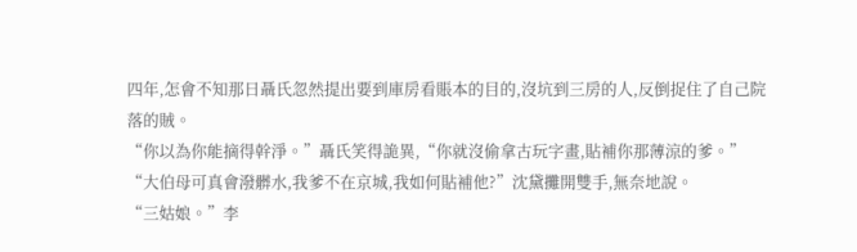四年,怎會不知那日聶氏忽然提出要到庫房看賬本的目的,沒坑到三房的人,反倒捉住了自己院落的賊。
“你以為你能摘得幹淨。”聶氏笑得詭異,“你就沒偷拿古玩字畫,貼補你那薄涼的爹。”
“大伯母可真會潑髒水,我爹不在京城,我如何貼補他?”沈黛攤開雙手,無奈地說。
“三姑娘。”李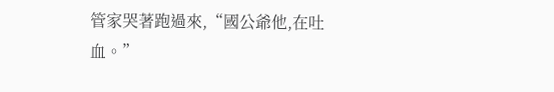管家哭著跑過來,“國公爺他,在吐血。”